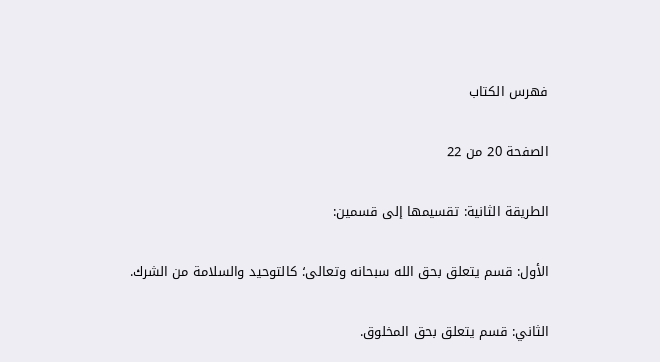فهرس الكتاب

الصفحة 20 من 22

الطريقة الثانية: تقسيمها إلى قسمين:

الأول: قسم يتعلق بحق الله سبحانه وتعالى؛ كالتوحيد والسلامة من الشرك.

الثاني: قسم يتعلق بحق المخلوق.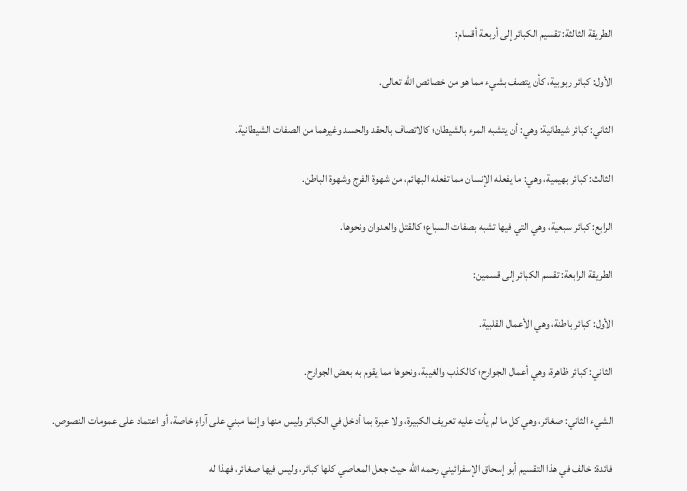الطريقة الثالثة: تقسيم الكبائر إلى أربعة أقسام:

الأول: كبائر ربوبية، كأن يتصف بشيء مما هو من خصائص الله تعالى.

الثاني: كبائر شيطانية: وهي: أن يتشبه المرء بالشيطان؛ كالاتصاف بالحقد والحسد وغيرهما من الصفات الشيطانية.

الثالث: كبائر بهيمية، وهي: ما يفعله الإنسان مما تفعله البهائم، من شهوة الفرج وشهوة الباطن.

الرابع: كبائر سبعية، وهي التي فيها تشبه بصفات السباع؛ كالقتل والعدوان ونحوها.

الطريقة الرابعة: تقسم الكبائر إلى قسمين:

الأول: كبائر باطنة، وهي الأعمال القلبية.

الثاني: كبائر ظاهرة، وهي أعمال الجوارح؛ كالكذب والغيبة، ونحوها مما يقوم به بعض الجوارح.

الشيء الثاني: صغائر، وهي كل ما لم يأت عليه تعريف الكبيرة، ولا عبرة بما أدخل في الكبائر وليس منها وإنما مبني على آراءٍ خاصة، أو اعتماد على عمومات النصوص.

فائدة: خالف في هذا التقسيم أبو إسحاق الإسفرائيني رحمه الله حيث جعل المعاصي كلها كبائر، وليس فيها صغائر، فهذا له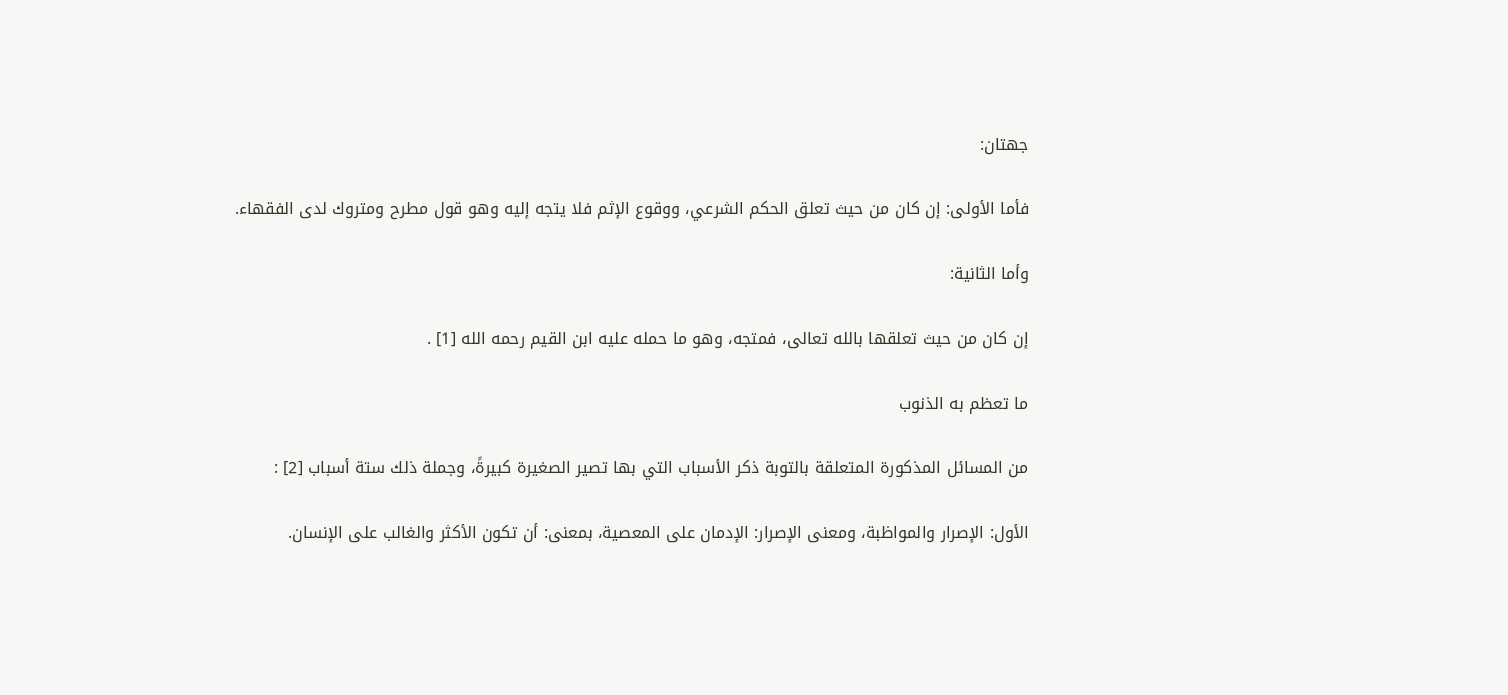جهتان:

فأما الأولى: إن كان من حيث تعلق الحكم الشرعي، ووقوع الإثم فلا يتجه إليه وهو قول مطرح ومتروك لدى الفقهاء.

وأما الثانية:

إن كان من حيث تعلقها بالله تعالى، فمتجه، وهو ما حمله عليه ابن القيم رحمه الله [1] .

ما تعظم به الذنوب

من المسائل المذكورة المتعلقة بالتوبة ذكر الأسباب التي بها تصير الصغيرة كبيرةً، وجملة ذلك ستة أسباب [2] :

الأول: الإصرار والمواظبة، ومعنى الإصرار: الإدمان على المعصية، بمعنى: أن تكون الأكثر والغالب على الإنسان.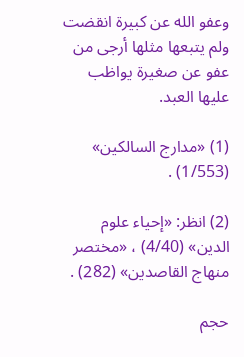وعفو الله عن كبيرة انقضت ولم يتبعها مثلها أرجى من عفو عن صغيرة يواظب عليها العبد.

(1) «مدارج السالكين» (1/553) .

(2) انظر: «إحياء علوم الدين» (4/40) ، «مختصر منهاج القاصدين» (282) .

حجم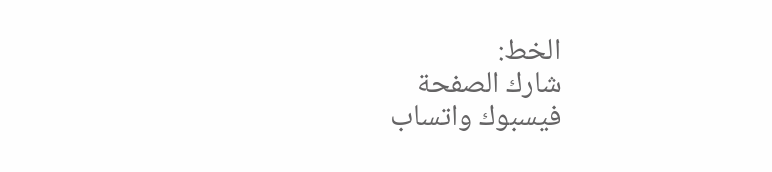الخط:
شارك الصفحة
فيسبوك واتساب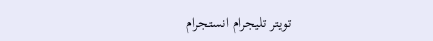تويتر تليجرام انستجرام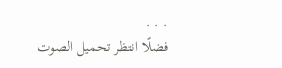. . .
فضلًا انتظر تحميل الصوت